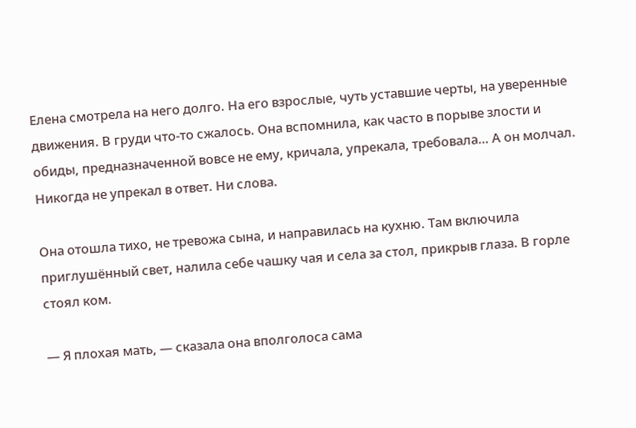Елена смотрела на него долго. На его взрослые, чуть уставшие черты, на уверенные движения. В груди что-то сжалось. Она вспомнила, как часто в порыве злости и обиды, предназначенной вовсе не ему, кричала, упрекала, требовала… А он молчал. Никогда не упрекал в ответ. Ни слова.

Она отошла тихо, не тревожа сына, и направилась на кухню. Там включила приглушённый свет, налила себе чашку чая и села за стол, прикрыв глаза. В горле стоял ком.

— Я плохая мать, — сказала она вполголоса сама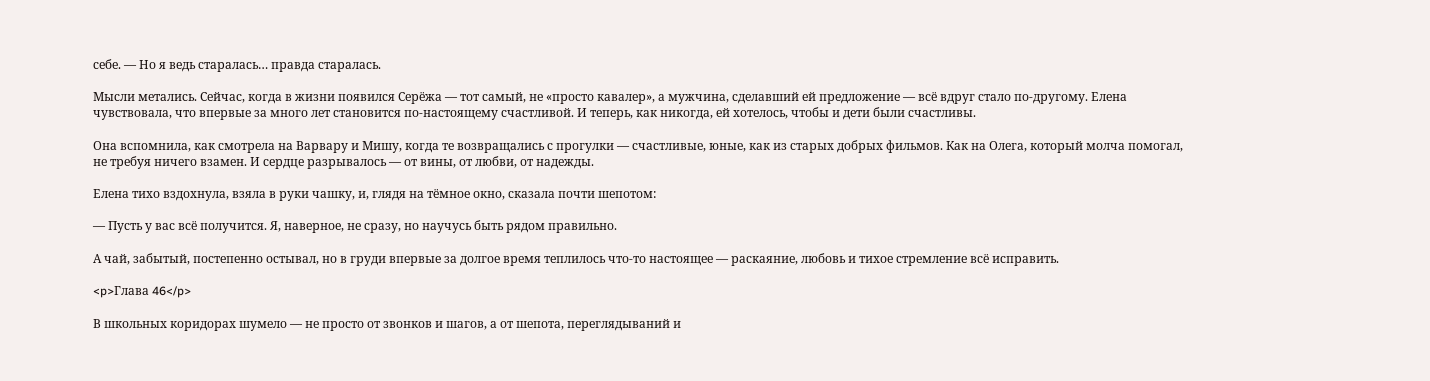себе. — Но я ведь старалась… правда старалась.

Мысли метались. Сейчас, когда в жизни появился Серёжа — тот самый, не «просто кавалер», а мужчина, сделавший ей предложение — всё вдруг стало по-другому. Елена чувствовала, что впервые за много лет становится по-настоящему счастливой. И теперь, как никогда, ей хотелось, чтобы и дети были счастливы.

Она вспомнила, как смотрела на Варвару и Мишу, когда те возвращались с прогулки — счастливые, юные, как из старых добрых фильмов. Как на Олега, который молча помогал, не требуя ничего взамен. И сердце разрывалось — от вины, от любви, от надежды.

Елена тихо вздохнула, взяла в руки чашку, и, глядя на тёмное окно, сказала почти шепотом:

— Пусть у вас всё получится. Я, наверное, не сразу, но научусь быть рядом правильно.

А чай, забытый, постепенно остывал, но в груди впервые за долгое время теплилось что-то настоящее — раскаяние, любовь и тихое стремление всё исправить.

<p>Глава 46</p>

В школьных коридорах шумело — не просто от звонков и шагов, а от шепота, переглядываний и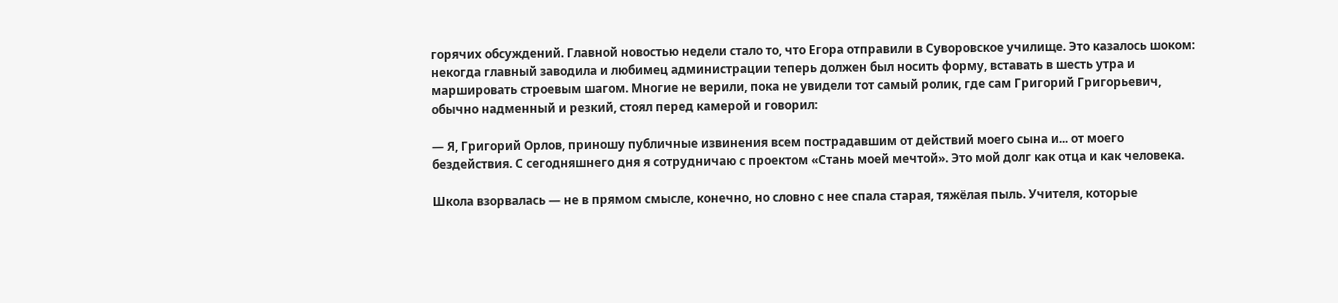горячих обсуждений. Главной новостью недели стало то, что Егора отправили в Суворовское училище. Это казалось шоком: некогда главный заводила и любимец администрации теперь должен был носить форму, вставать в шесть утра и маршировать строевым шагом. Многие не верили, пока не увидели тот самый ролик, где сам Григорий Григорьевич, обычно надменный и резкий, стоял перед камерой и говорил:

— Я, Григорий Орлов, приношу публичные извинения всем пострадавшим от действий моего сына и... от моего бездействия. С сегодняшнего дня я сотрудничаю с проектом «Стань моей мечтой». Это мой долг как отца и как человека.

Школа взорвалась — не в прямом смысле, конечно, но словно с нее спала старая, тяжёлая пыль. Учителя, которые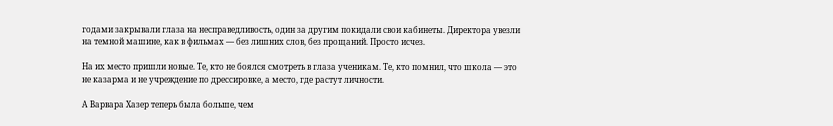годами закрывали глаза на несправедливость, один за другим покидали свои кабинеты. Директора увезли на темной машине, как в фильмах — без лишних слов, без прощаний. Просто исчез.

На их место пришли новые. Те, кто не боялся смотреть в глаза ученикам. Те, кто помнил, что школа — это не казарма и не учреждение по дрессировке, а место, где растут личности.

А Варвара Хазер теперь была больше, чем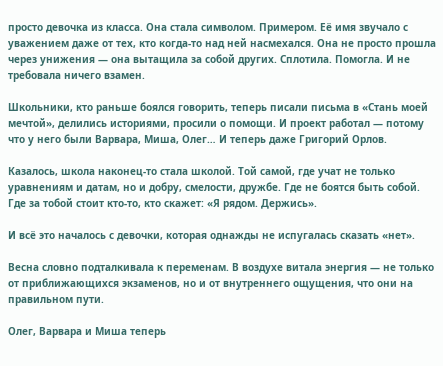просто девочка из класса. Она стала символом. Примером. Её имя звучало с уважением даже от тех, кто когда-то над ней насмехался. Она не просто прошла через унижения — она вытащила за собой других. Сплотила. Помогла. И не требовала ничего взамен.

Школьники, кто раньше боялся говорить, теперь писали письма в «Стань моей мечтой», делились историями, просили о помощи. И проект работал — потому что у него были Варвара, Миша, Олег… И теперь даже Григорий Орлов.

Казалось, школа наконец-то стала школой. Той самой, где учат не только уравнениям и датам, но и добру, смелости, дружбе. Где не боятся быть собой. Где за тобой стоит кто-то, кто скажет: «Я рядом. Держись».

И всё это началось с девочки, которая однажды не испугалась сказать «нет».

Весна словно подталкивала к переменам. В воздухе витала энергия — не только от приближающихся экзаменов, но и от внутреннего ощущения, что они на правильном пути.

Олег, Варвара и Миша теперь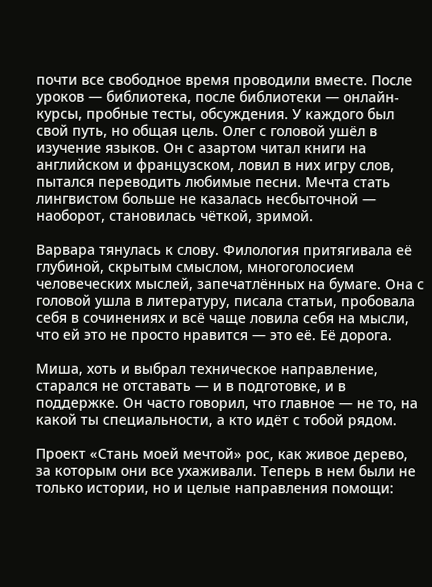почти все свободное время проводили вместе. После уроков — библиотека, после библиотеки — онлайн-курсы, пробные тесты, обсуждения. У каждого был свой путь, но общая цель. Олег с головой ушёл в изучение языков. Он с азартом читал книги на английском и французском, ловил в них игру слов, пытался переводить любимые песни. Мечта стать лингвистом больше не казалась несбыточной — наоборот, становилась чёткой, зримой.

Варвара тянулась к слову. Филология притягивала её глубиной, скрытым смыслом, многоголосием человеческих мыслей, запечатлённых на бумаге. Она с головой ушла в литературу, писала статьи, пробовала себя в сочинениях и всё чаще ловила себя на мысли, что ей это не просто нравится — это её. Её дорога.

Миша, хоть и выбрал техническое направление, старался не отставать — и в подготовке, и в поддержке. Он часто говорил, что главное — не то, на какой ты специальности, а кто идёт с тобой рядом.

Проект «Стань моей мечтой» рос, как живое дерево, за которым они все ухаживали. Теперь в нем были не только истории, но и целые направления помощи: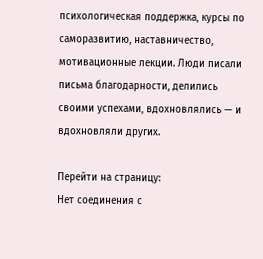психологическая поддержка, курсы по саморазвитию, наставничество, мотивационные лекции. Люди писали письма благодарности, делились своими успехами, вдохновлялись — и вдохновляли других.

Перейти на страницу:
Нет соединения с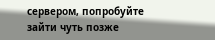сервером, попробуйте зайти чуть позже